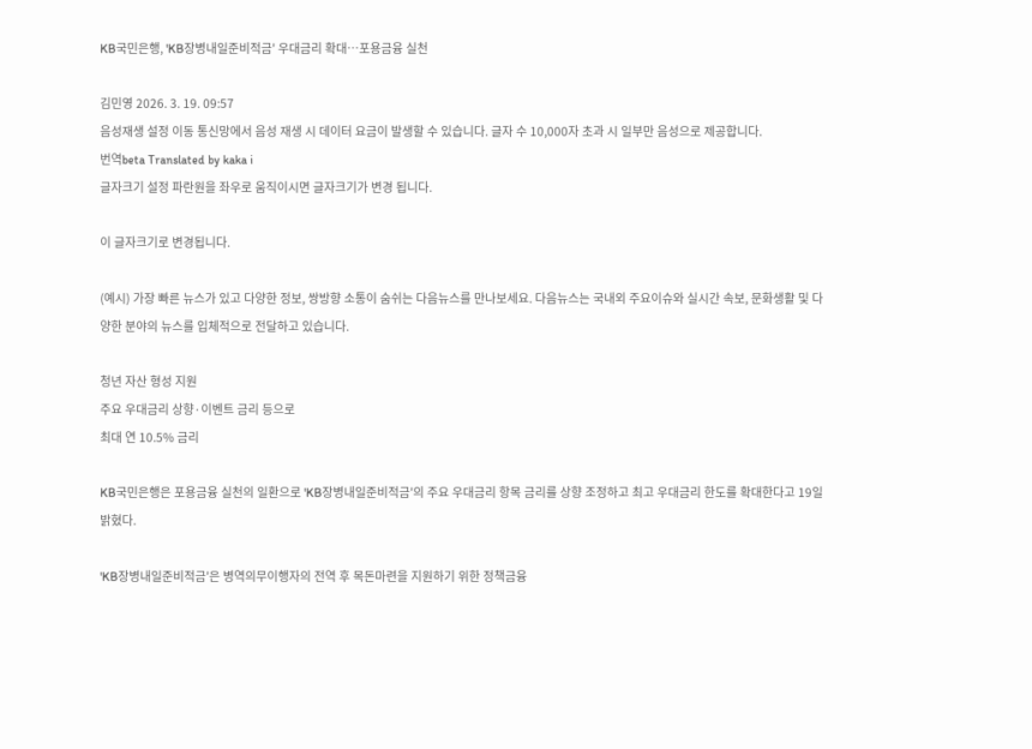KB국민은행, 'KB장병내일준비적금' 우대금리 확대…포용금융 실천

김민영 2026. 3. 19. 09:57
음성재생 설정 이동 통신망에서 음성 재생 시 데이터 요금이 발생할 수 있습니다. 글자 수 10,000자 초과 시 일부만 음성으로 제공합니다.
번역beta Translated by kaka i
글자크기 설정 파란원을 좌우로 움직이시면 글자크기가 변경 됩니다.

이 글자크기로 변경됩니다.

(예시) 가장 빠른 뉴스가 있고 다양한 정보, 쌍방향 소통이 숨쉬는 다음뉴스를 만나보세요. 다음뉴스는 국내외 주요이슈와 실시간 속보, 문화생활 및 다양한 분야의 뉴스를 입체적으로 전달하고 있습니다.

청년 자산 형성 지원
주요 우대금리 상향·이벤트 금리 등으로
최대 연 10.5% 금리

KB국민은행은 포용금융 실천의 일환으로 'KB장병내일준비적금'의 주요 우대금리 항목 금리를 상향 조정하고 최고 우대금리 한도를 확대한다고 19일 밝혔다.

'KB장병내일준비적금'은 병역의무이행자의 전역 후 목돈마련을 지원하기 위한 정책금융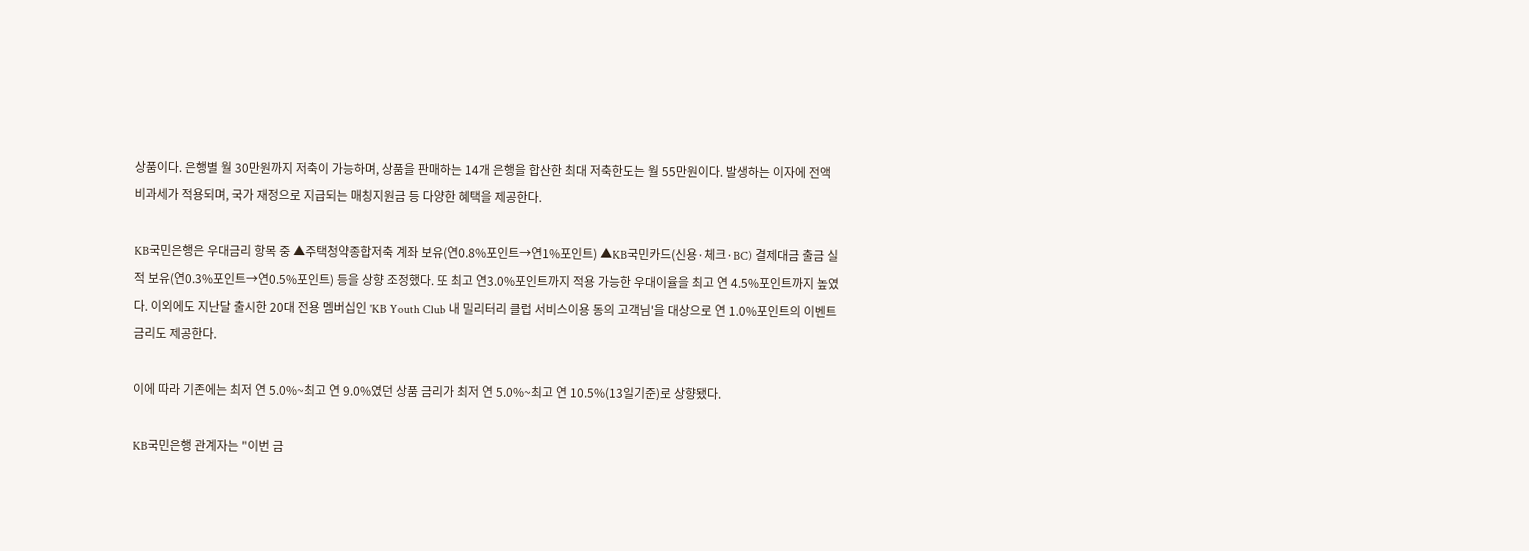상품이다. 은행별 월 30만원까지 저축이 가능하며, 상품을 판매하는 14개 은행을 합산한 최대 저축한도는 월 55만원이다. 발생하는 이자에 전액 비과세가 적용되며, 국가 재정으로 지급되는 매칭지원금 등 다양한 혜택을 제공한다.

KB국민은행은 우대금리 항목 중 ▲주택청약종합저축 계좌 보유(연0.8%포인트→연1%포인트) ▲KB국민카드(신용·체크·BC) 결제대금 출금 실적 보유(연0.3%포인트→연0.5%포인트) 등을 상향 조정했다. 또 최고 연3.0%포인트까지 적용 가능한 우대이율을 최고 연 4.5%포인트까지 높였다. 이외에도 지난달 출시한 20대 전용 멤버십인 'KB Youth Club 내 밀리터리 클럽 서비스이용 동의 고객님'을 대상으로 연 1.0%포인트의 이벤트 금리도 제공한다.

이에 따라 기존에는 최저 연 5.0%~최고 연 9.0%였던 상품 금리가 최저 연 5.0%~최고 연 10.5%(13일기준)로 상향됐다.

KB국민은행 관계자는 "이번 금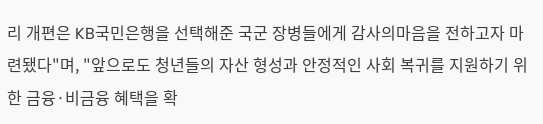리 개편은 KB국민은행을 선택해준 국군 장병들에게 감사의마음을 전하고자 마련됐다"며, "앞으로도 청년들의 자산 형성과 안정적인 사회 복귀를 지원하기 위한 금융·비금융 혜택을 확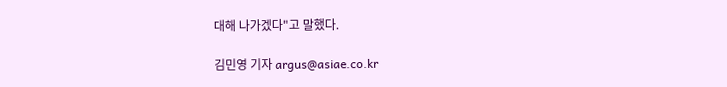대해 나가겠다"고 말했다.

김민영 기자 argus@asiae.co.kr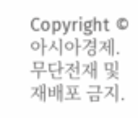Copyright © 아시아경제. 무단전재 및 재배포 금지.